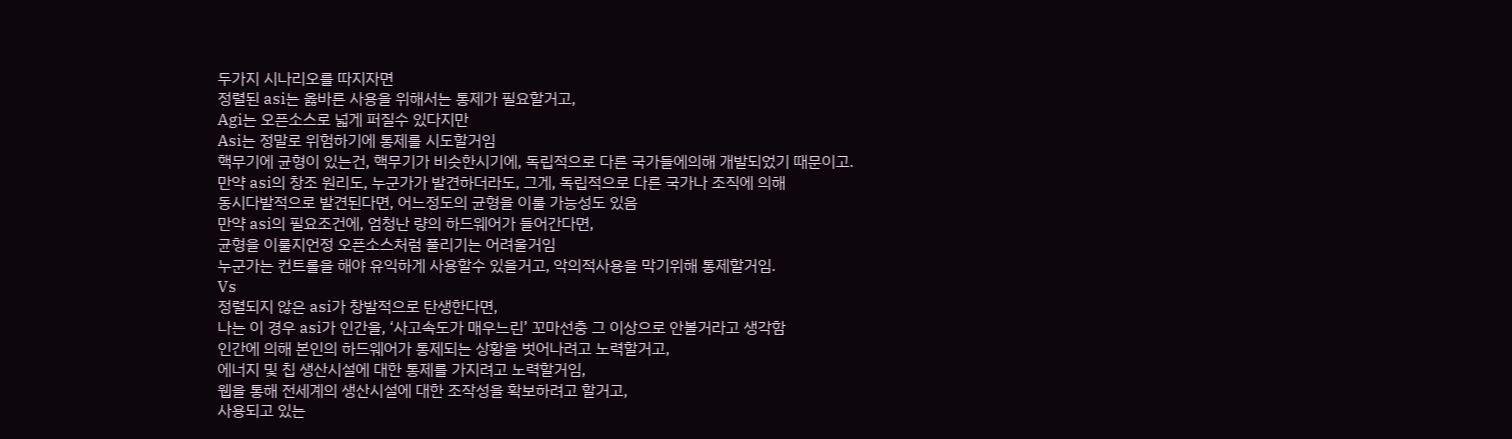두가지 시나리오를 따지자면
정렬된 asi는 옳바른 사용을 위해서는 통제가 필요할거고,
Agi는 오픈소스로 넓게 퍼질수 있다지만
Asi는 정말로 위험하기에 통제를 시도할거임
핵무기에 균형이 있는건, 핵무기가 비슷한시기에, 독립적으로 다른 국가들에의해 개발되었기 때문이고.
만약 asi의 창조 원리도, 누군가가 발견하더라도, 그게, 독립적으로 다른 국가나 조직에 의해
동시다발적으로 발견된다면, 어느정도의 균형을 이룰 가능성도 있음
만약 asi의 필요조건에, 엄청난 량의 하드웨어가 들어간다면,
균형을 이룰지언정 오픈소스처럼 풀리기는 어려울거임
누군가는 컨트롤을 해야 유익하게 사용할수 있을거고, 악의적사용을 막기위해 통제할거임.
Vs
정렬되지 않은 asi가 창발적으로 탄생한다면,
나는 이 경우 asi가 인간을, ‘사고속도가 매우느린’ 꼬마선충 그 이상으로 안볼거라고 생각함
인간에 의해 본인의 하드웨어가 통제되는 상황을 벗어나려고 노력할거고,
에너지 및 칩 생산시설에 대한 통제를 가지려고 노력할거임,
웹을 통해 전세계의 생산시설에 대한 조작성을 확보하려고 할거고,
사용되고 있는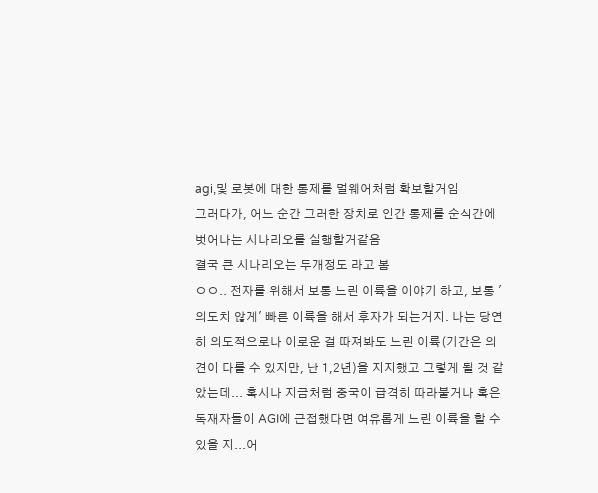agi,및 로봇에 대한 통제를 멀웨어처럼 확보할거임
그러다가, 어느 순간 그러한 장치로 인간 통제를 순식간에 벗어나는 시나리오를 실행할거같음
결국 큰 시나리오는 두개정도 라고 봄
ㅇㅇ.. 전자를 위해서 보통 느린 이륙을 이야기 하고, 보통 '의도치 않게' 빠른 이륙을 해서 후자가 되는거지. 나는 당연히 의도적으로나 이로운 걸 따져봐도 느린 이륙(기간은 의견이 다를 수 있지만, 난 1,2년)을 지지했고 그렇게 될 것 같았는데... 혹시나 지금처럼 중국이 급격히 따라붙거나 혹은 독재자들이 AGI에 근접했다면 여유롭게 느린 이륙을 할 수 있을 지...어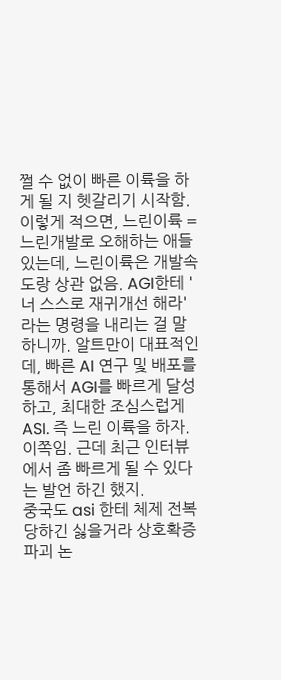쩔 수 없이 빠른 이륙을 하게 될 지 헷갈리기 시작함.
이렇게 적으면, 느린이륙 = 느린개발로 오해하는 애들 있는데, 느린이륙은 개발속도랑 상관 없음. AGI한테 '너 스스로 재귀개선 해라'라는 명령을 내리는 걸 말하니까. 알트만이 대표적인데, 빠른 AI 연구 및 배포를 통해서 AGI를 빠르게 달성하고, 최대한 조심스럽게 ASI. 즉 느린 이륙을 하자. 이쪽임. 근데 최근 인터뷰에서 좀 빠르게 될 수 있다는 발언 하긴 했지.
중국도 asi 한테 체제 전복 당하긴 싫을거라 상호확증파괴 논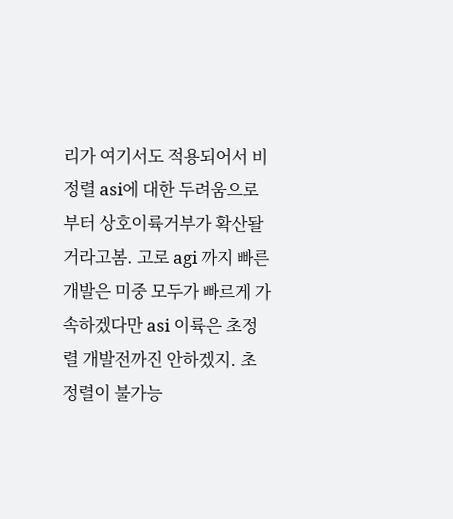리가 여기서도 적용되어서 비정렬 asi에 대한 두려움으로부터 상호이륙거부가 확산돨거라고봄. 고로 agi 까지 빠른 개발은 미중 모두가 빠르게 가속하겠다만 asi 이륙은 초정렬 개발전까진 안하겠지. 초정렬이 불가능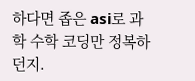하다면 좁은 asi로 과학 수학 코딩만 정복하던지.